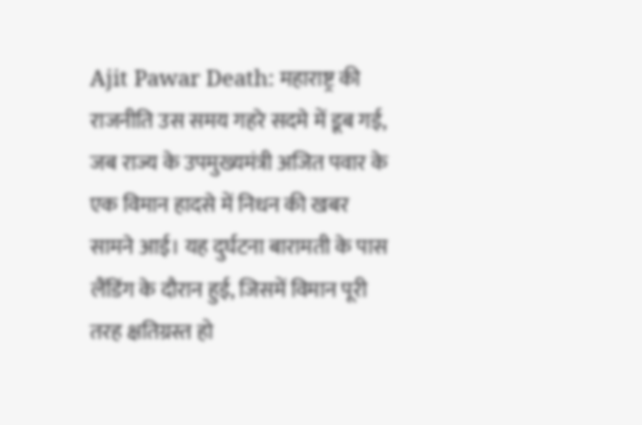Ajit Pawar Death: महाराष्ट्र की राजनीति उस समय गहरे सदमे में डूब गई, जब राज्य के उपमुख्यमंत्री अजित पवार के एक विमान हादसे में निधन की खबर सामने आई। यह दुर्घटना बारामती के पास लैंडिंग के दौरान हुई, जिसमें विमान पूरी तरह क्षतिग्रस्त हो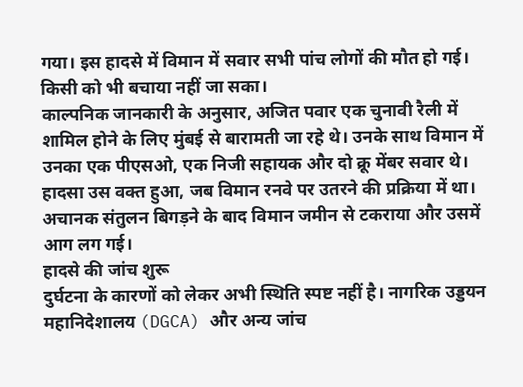गया। इस हादसे में विमान में सवार सभी पांच लोगों की मौत हो गई। किसी को भी बचाया नहीं जा सका।
काल्पनिक जानकारी के अनुसार, अजित पवार एक चुनावी रैली में शामिल होने के लिए मुंबई से बारामती जा रहे थे। उनके साथ विमान में उनका एक पीएसओ, एक निजी सहायक और दो क्रू मेंबर सवार थे। हादसा उस वक्त हुआ, जब विमान रनवे पर उतरने की प्रक्रिया में था। अचानक संतुलन बिगड़ने के बाद विमान जमीन से टकराया और उसमें आग लग गई।
हादसे की जांच शुरू
दुर्घटना के कारणों को लेकर अभी स्थिति स्पष्ट नहीं है। नागरिक उड्डयन महानिदेशालय (DGCA) और अन्य जांच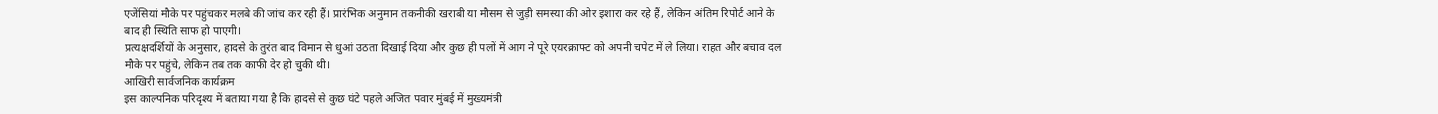एजेंसियां मौके पर पहुंचकर मलबे की जांच कर रही हैं। प्रारंभिक अनुमान तकनीकी खराबी या मौसम से जुड़ी समस्या की ओर इशारा कर रहे हैं, लेकिन अंतिम रिपोर्ट आने के बाद ही स्थिति साफ हो पाएगी।
प्रत्यक्षदर्शियों के अनुसार, हादसे के तुरंत बाद विमान से धुआं उठता दिखाई दिया और कुछ ही पलों में आग ने पूरे एयरक्राफ्ट को अपनी चपेट में ले लिया। राहत और बचाव दल मौके पर पहुंचे, लेकिन तब तक काफी देर हो चुकी थी।
आखिरी सार्वजनिक कार्यक्रम
इस काल्पनिक परिदृश्य में बताया गया है कि हादसे से कुछ घंटे पहले अजित पवार मुंबई में मुख्यमंत्री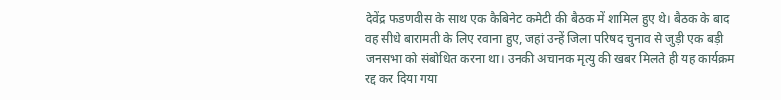देवेंद्र फडणवीस के साथ एक कैबिनेट कमेटी की बैठक में शामिल हुए थे। बैठक के बाद वह सीधे बारामती के लिए रवाना हुए, जहां उन्हें जिला परिषद चुनाव से जुड़ी एक बड़ी जनसभा को संबोधित करना था। उनकी अचानक मृत्यु की खबर मिलते ही यह कार्यक्रम रद्द कर दिया गया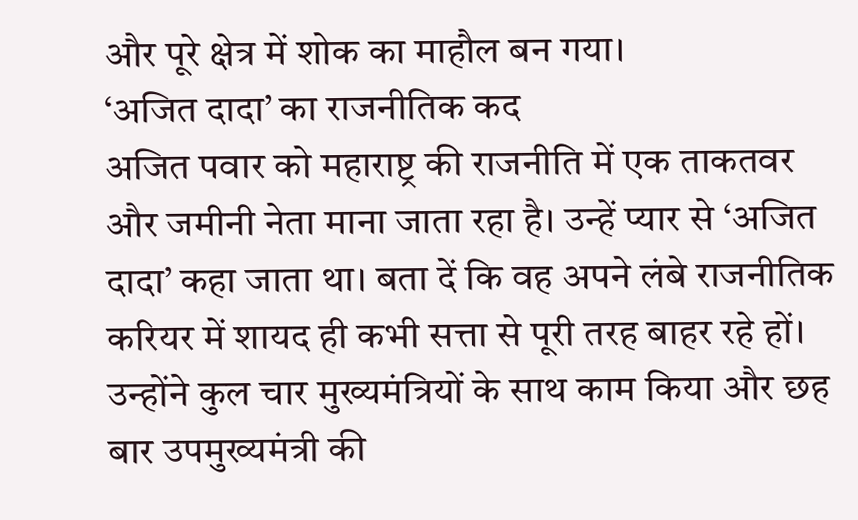और पूरे क्षेत्र में शोक का माहौल बन गया।
‘अजित दादा’ का राजनीतिक कद
अजित पवार को महाराष्ट्र की राजनीति में एक ताकतवर और जमीनी नेता माना जाता रहा है। उन्हें प्यार से ‘अजित दादा’ कहा जाता था। बता दें कि वह अपने लंबे राजनीतिक करियर में शायद ही कभी सत्ता से पूरी तरह बाहर रहे हों।
उन्होंने कुल चार मुख्यमंत्रियों के साथ काम किया और छह बार उपमुख्यमंत्री की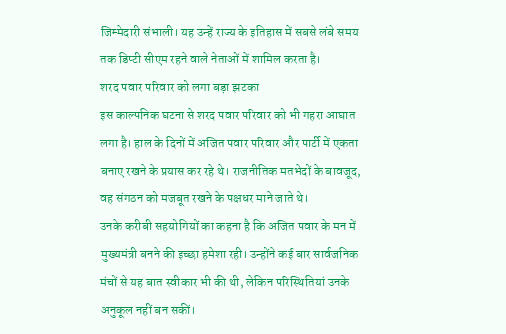जिम्मेदारी संभाली। यह उन्हें राज्य के इतिहास में सबसे लंबे समय तक डिप्टी सीएम रहने वाले नेताओं में शामिल करता है।
शरद पवार परिवार को लगा बड़ा झटका
इस काल्पनिक घटना से शरद पवार परिवार को भी गहरा आघात लगा है। हाल के दिनों में अजित पवार परिवार और पार्टी में एकता बनाए रखने के प्रयास कर रहे थे। राजनीतिक मतभेदों के बावजूद, वह संगठन को मजबूत रखने के पक्षधर माने जाते थे।
उनके करीबी सहयोगियों का कहना है कि अजित पवार के मन में मुख्यमंत्री बनने की इच्छा हमेशा रही। उन्होंने कई बार सार्वजनिक मंचों से यह बात स्वीकार भी की थी, लेकिन परिस्थितियां उनके अनुकूल नहीं बन सकीं।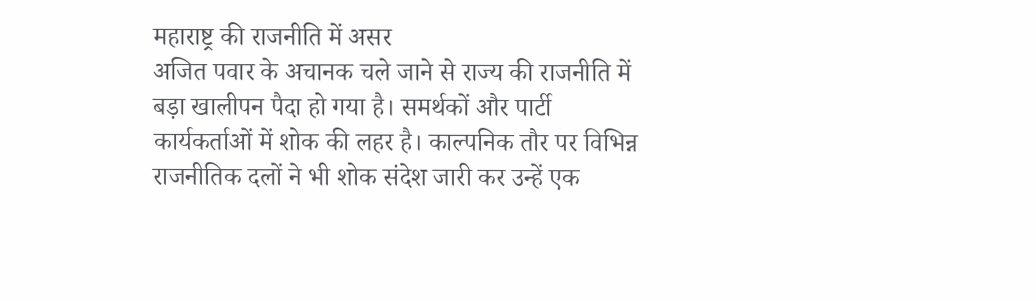महाराष्ट्र की राजनीति में असर
अजित पवार के अचानक चले जाने से राज्य की राजनीति में बड़ा खालीपन पैदा हो गया है। समर्थकों और पार्टी कार्यकर्ताओं में शोक की लहर है। काल्पनिक तौर पर विभिन्न राजनीतिक दलों ने भी शोक संदेश जारी कर उन्हें एक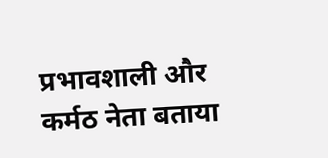प्रभावशाली और कर्मठ नेता बताया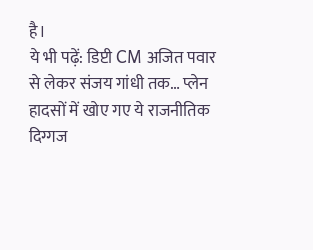है।
ये भी पढ़ें: डिप्टी CM अजित पवार से लेकर संजय गांधी तक… प्लेन हादसों में खोए गए ये राजनीतिक दिग्गज